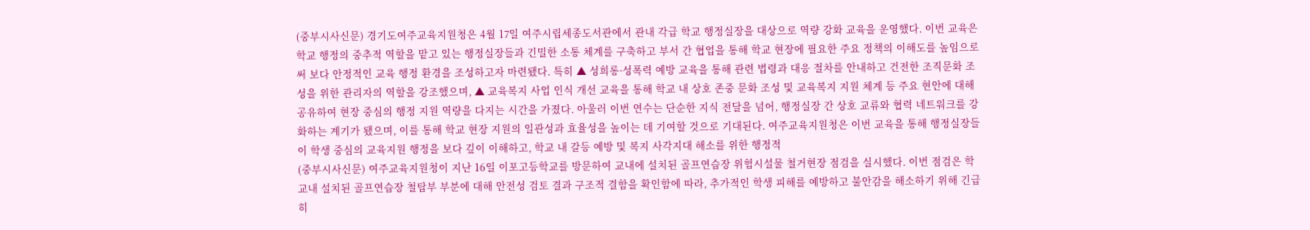(중부시사신문) 경기도여주교육지원청은 4월 17일 여주시립세종도서관에서 관내 각급 학교 행정실장을 대상으로 역량 강화 교육을 운영했다. 이번 교육은 학교 행정의 중추적 역할을 맡고 있는 행정실장들과 긴밀한 소통 체계를 구축하고 부서 간 협업을 통해 학교 현장에 필요한 주요 정책의 이해도를 높임으로써 보다 안정적인 교육 행정 환경을 조성하고자 마련됐다. 특히 ▲ 성희롱·성폭력 예방 교육을 통해 관련 법령과 대응 절차를 안내하고 건전한 조직문화 조성을 위한 관리자의 역할을 강조했으며, ▲ 교육복지 사업 인식 개선 교육을 통해 학교 내 상호 존중 문화 조성 및 교육복지 지원 체계 등 주요 현안에 대해 공유하여 현장 중심의 행정 지원 역량을 다지는 시간을 가졌다. 아울러 이번 연수는 단순한 지식 전달을 넘어, 행정실장 간 상호 교류와 협력 네트워크를 강화하는 계기가 됐으며, 이를 통해 학교 현장 지원의 일관성과 효율성을 높이는 데 기여할 것으로 기대된다. 여주교육지원청은 이번 교육을 통해 행정실장들이 학생 중심의 교육지원 행정을 보다 깊이 이해하고, 학교 내 갈등 예방 및 복지 사각지대 해소를 위한 행정적
(중부시사신문) 여주교육지원청이 지난 16일 이포고등학교를 방문하여 교내에 설치된 골프연습장 위험시설물 철거현장 점검을 실시했다. 이번 점검은 학교내 설치된 골프연습장 철탑부 부분에 대해 안전성 검토 결과 구조적 결함을 확인함에 따라, 추가적인 학생 피해를 예방하고 불안감을 해소하기 위해 긴급히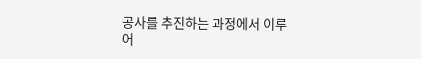공사를 추진하는 과정에서 이루어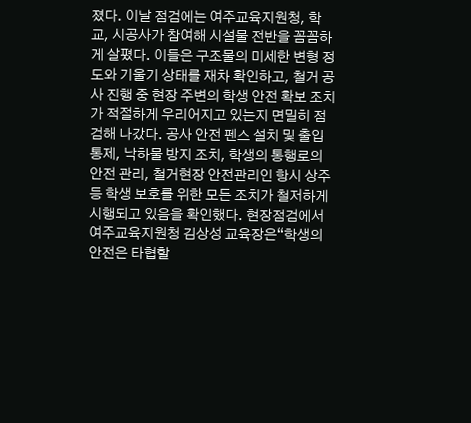졌다. 이날 점검에는 여주교육지원청, 학교, 시공사가 참여해 시설물 전반을 꼼꼼하게 살폈다. 이들은 구조물의 미세한 변형 정도와 기울기 상태를 재차 확인하고, 철거 공사 진행 중 현장 주변의 학생 안전 확보 조치가 적절하게 우리어지고 있는지 면밀히 점검해 나갔다. 공사 안전 펜스 설치 및 출입통제, 낙하물 방지 조치, 학생의 통행로의 안전 관리, 철거현장 안전관리인 항시 상주 등 학생 보호를 위한 모든 조치가 철저하게 시행되고 있음을 확인했다. 현장점검에서 여주교육지원청 김상성 교육장은“학생의 안전은 타협할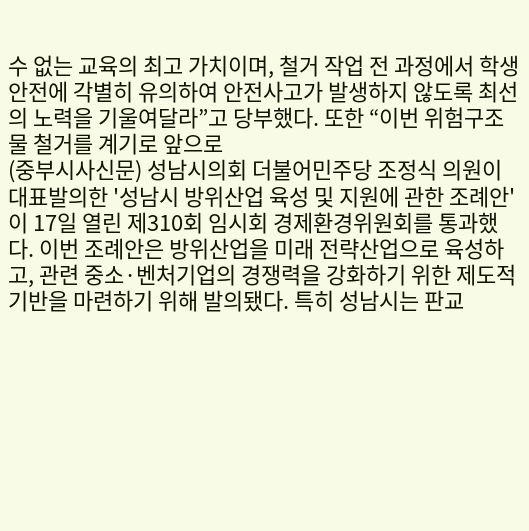수 없는 교육의 최고 가치이며, 철거 작업 전 과정에서 학생 안전에 각별히 유의하여 안전사고가 발생하지 않도록 최선의 노력을 기울여달라”고 당부했다. 또한 “이번 위험구조물 철거를 계기로 앞으로
(중부시사신문) 성남시의회 더불어민주당 조정식 의원이 대표발의한 '성남시 방위산업 육성 및 지원에 관한 조례안'이 17일 열린 제310회 임시회 경제환경위원회를 통과했다. 이번 조례안은 방위산업을 미래 전략산업으로 육성하고, 관련 중소·벤처기업의 경쟁력을 강화하기 위한 제도적 기반을 마련하기 위해 발의됐다. 특히 성남시는 판교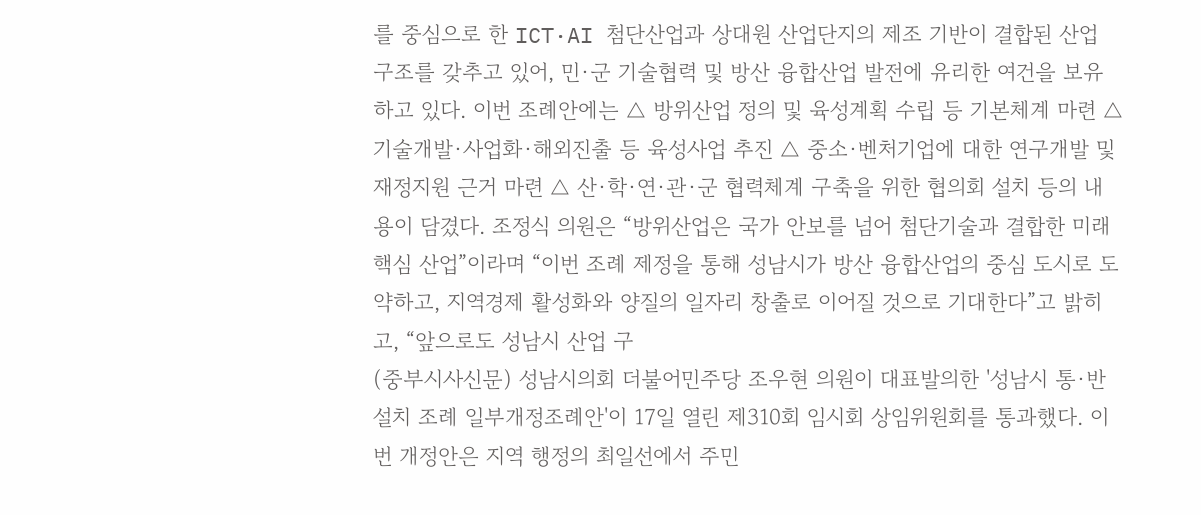를 중심으로 한 ICT·AI 첨단산업과 상대원 산업단지의 제조 기반이 결합된 산업 구조를 갖추고 있어, 민·군 기술협력 및 방산 융합산업 발전에 유리한 여건을 보유하고 있다. 이번 조례안에는 △ 방위산업 정의 및 육성계획 수립 등 기본체계 마련 △ 기술개발·사업화·해외진출 등 육성사업 추진 △ 중소·벤처기업에 대한 연구개발 및 재정지원 근거 마련 △ 산·학·연·관·군 협력체계 구축을 위한 협의회 설치 등의 내용이 담겼다. 조정식 의원은 “방위산업은 국가 안보를 넘어 첨단기술과 결합한 미래 핵심 산업”이라며 “이번 조례 제정을 통해 성남시가 방산 융합산업의 중심 도시로 도약하고, 지역경제 활성화와 양질의 일자리 창출로 이어질 것으로 기대한다”고 밝히고, “앞으로도 성남시 산업 구
(중부시사신문) 성남시의회 더불어민주당 조우현 의원이 대표발의한 '성남시 통·반 설치 조례 일부개정조례안'이 17일 열린 제310회 임시회 상임위원회를 통과했다. 이번 개정안은 지역 행정의 최일선에서 주민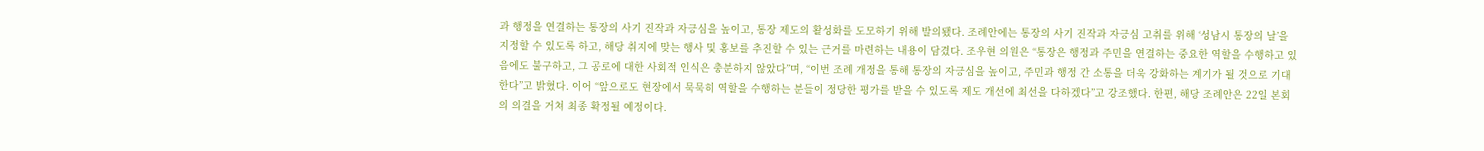과 행정을 연결하는 통장의 사기 진작과 자긍심을 높이고, 통장 제도의 활성화를 도모하기 위해 발의됐다. 조례안에는 통장의 사기 진작과 자긍심 고취를 위해 ‘성남시 통장의 날’을 지정할 수 있도록 하고, 해당 취지에 맞는 행사 및 홍보를 추진할 수 있는 근거를 마련하는 내용이 담겼다. 조우현 의원은 “통장은 행정과 주민을 연결하는 중요한 역할을 수행하고 있음에도 불구하고, 그 공로에 대한 사회적 인식은 충분하지 않았다”며, “이번 조례 개정을 통해 통장의 자긍심을 높이고, 주민과 행정 간 소통을 더욱 강화하는 계기가 될 것으로 기대한다”고 밝혔다. 이어 “앞으로도 현장에서 묵묵히 역할을 수행하는 분들이 정당한 평가를 받을 수 있도록 제도 개선에 최선을 다하겠다”고 강조했다. 한편, 해당 조례안은 22일 본회의 의결을 거쳐 최종 확정될 예정이다.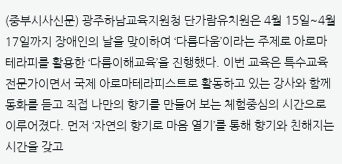(중부시사신문) 광주하남교육지원청 단가람유치원은 4월 15일~4월 17일까지 장애인의 날을 맞이하여 ‘다름다움’이라는 주제로 아로마테라피를 활용한 ‘다름이해교육’을 진행했다. 이번 교육은 특수교육전문가이면서 국제 아로마테라피스트로 활동하고 있는 강사와 함께 동화를 듣고 직접 나만의 향기를 만들어 보는 체험중심의 시간으로 이루어졌다. 먼저 ‘자연의 향기로 마음 열기’를 통해 향기와 친해지는 시간을 갖고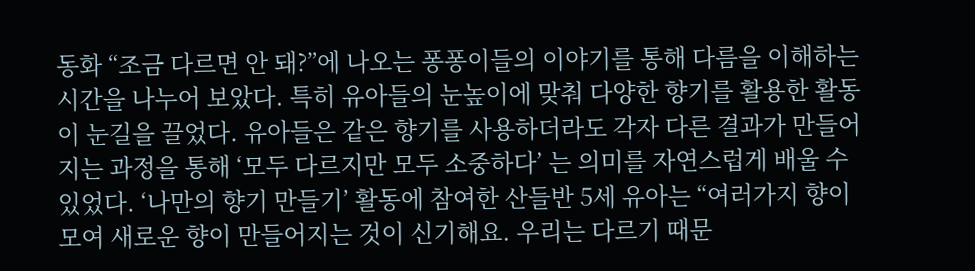동화 “조금 다르면 안 돼?”에 나오는 퐁퐁이들의 이야기를 통해 다름을 이해하는 시간을 나누어 보았다. 특히 유아들의 눈높이에 맞춰 다양한 향기를 활용한 활동이 눈길을 끌었다. 유아들은 같은 향기를 사용하더라도 각자 다른 결과가 만들어지는 과정을 통해 ‘모두 다르지만 모두 소중하다’ 는 의미를 자연스럽게 배울 수 있었다. ‘나만의 향기 만들기’ 활동에 참여한 산들반 5세 유아는 “여러가지 향이 모여 새로운 향이 만들어지는 것이 신기해요. 우리는 다르기 때문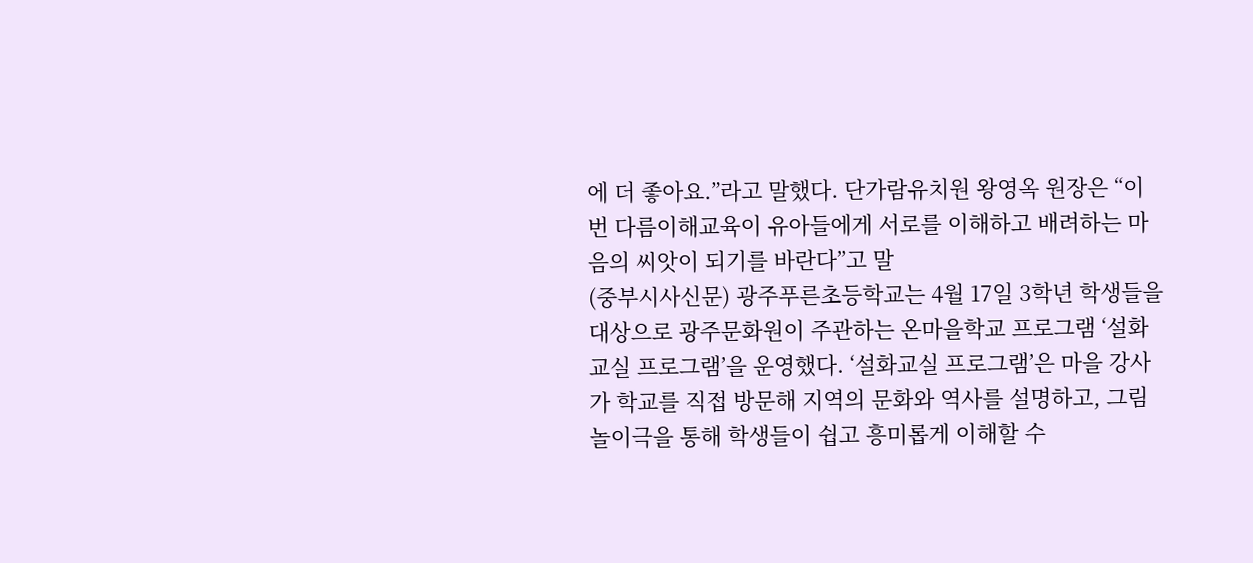에 더 좋아요.”라고 말했다. 단가람유치원 왕영옥 원장은 “이번 다름이해교육이 유아들에게 서로를 이해하고 배려하는 마음의 씨앗이 되기를 바란다”고 말
(중부시사신문) 광주푸른초등학교는 4월 17일 3학년 학생들을 대상으로 광주문화원이 주관하는 온마을학교 프로그램 ‘설화교실 프로그램’을 운영했다. ‘설화교실 프로그램’은 마을 강사가 학교를 직접 방문해 지역의 문화와 역사를 설명하고, 그림 놀이극을 통해 학생들이 쉽고 흥미롭게 이해할 수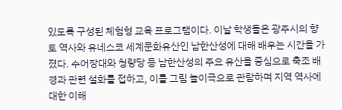있도록 구성된 체험형 교육 프로그램이다. 이날 학생들은 광주시의 향토 역사와 유네스코 세계문화유산인 남한산성에 대해 배우는 시간을 가졌다. 수어장대와 청량당 등 남한산성의 주요 유산을 중심으로 축조 배경과 관련 설화를 접하고, 이를 그림 놀이극으로 관람하며 지역 역사에 대한 이해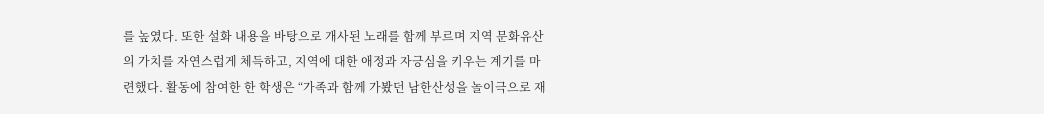를 높였다. 또한 설화 내용을 바탕으로 개사된 노래를 함께 부르며 지역 문화유산의 가치를 자연스럽게 체득하고, 지역에 대한 애정과 자긍심을 키우는 계기를 마련했다. 활동에 참여한 한 학생은 “가족과 함께 가봤던 남한산성을 놀이극으로 재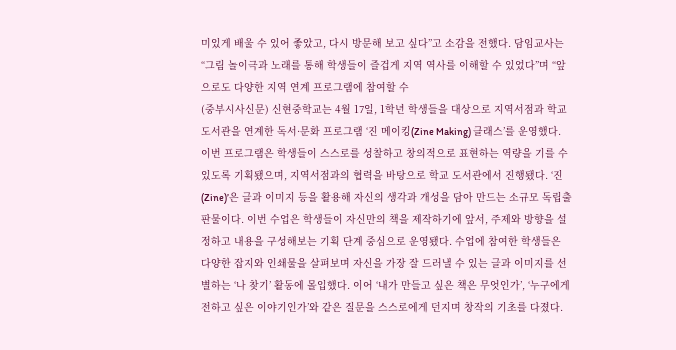미있게 배울 수 있어 좋았고, 다시 방문해 보고 싶다”고 소감을 전했다. 담임교사는 “그림 놀이극과 노래를 통해 학생들이 즐겁게 지역 역사를 이해할 수 있었다”며 “앞으로도 다양한 지역 연계 프로그램에 참여할 수
(중부시사신문) 신현중학교는 4월 17일, 1학년 학생들을 대상으로 지역서점과 학교 도서관을 연계한 독서·문화 프로그램 ‘진 메이킹(Zine Making) 클래스’를 운영했다. 이번 프로그램은 학생들이 스스로를 성찰하고 창의적으로 표현하는 역량을 기를 수 있도록 기획됐으며, 지역서점과의 협력을 바탕으로 학교 도서관에서 진행됐다. ‘진(Zine)’은 글과 이미지 등을 활용해 자신의 생각과 개성을 담아 만드는 소규모 독립출판물이다. 이번 수업은 학생들이 자신만의 책을 제작하기에 앞서, 주제와 방향을 설정하고 내용을 구성해보는 기획 단계 중심으로 운영됐다. 수업에 참여한 학생들은 다양한 잡지와 인쇄물을 살펴보며 자신을 가장 잘 드러낼 수 있는 글과 이미지를 선별하는 ‘나 찾기’ 활동에 몰입했다. 이어 ‘내가 만들고 싶은 책은 무엇인가’, ‘누구에게 전하고 싶은 이야기인가’와 같은 질문을 스스로에게 던지며 창작의 기초를 다졌다.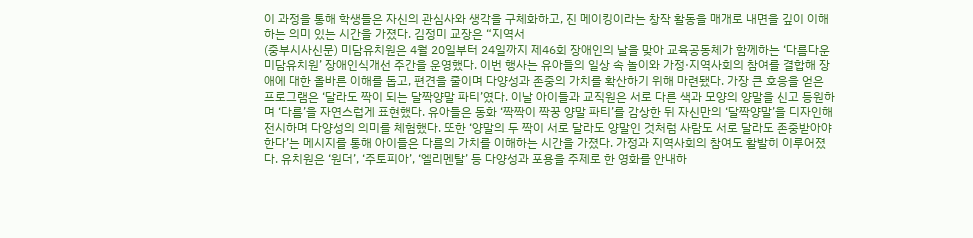이 과정을 통해 학생들은 자신의 관심사와 생각을 구체화하고, 진 메이킹이라는 창작 활동을 매개로 내면을 깊이 이해하는 의미 있는 시간을 가졌다. 김정미 교장은 “지역서
(중부시사신문) 미담유치원은 4월 20일부터 24일까지 제46회 장애인의 날을 맞아 교육공동체가 함께하는 ‘다름다운 미담유치원’ 장애인식개선 주간을 운영했다. 이번 행사는 유아들의 일상 속 놀이와 가정·지역사회의 참여를 결합해 장애에 대한 올바른 이해를 돕고, 편견을 줄이며 다양성과 존중의 가치를 확산하기 위해 마련됐다. 가장 큰 호응을 얻은 프로그램은 ‘달라도 짝이 되는 달짝양말 파티’였다. 이날 아이들과 교직원은 서로 다른 색과 모양의 양말을 신고 등원하며 ‘다름’을 자연스럽게 표현했다. 유아들은 동화 ‘짝짝이 짝꿍 양말 파티’를 감상한 뒤 자신만의 ‘달짝양말’을 디자인해 전시하며 다양성의 의미를 체험했다. 또한 ‘양말의 두 짝이 서로 달라도 양말인 것처럼 사람도 서로 달라도 존중받아야 한다’는 메시지를 통해 아이들은 다름의 가치를 이해하는 시간을 가졌다. 가정과 지역사회의 참여도 활발히 이루어졌다. 유치원은 ‘원더’, ‘주토피아’, ‘엘리멘탈’ 등 다양성과 포용을 주제로 한 영화를 안내하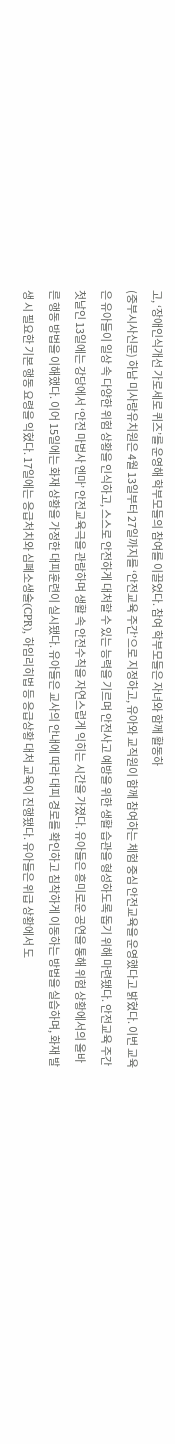고, ‘장애인식개선 가로세로 퀴즈’를 운영해 학부모들의 참여를 이끌었다. 참여 학부모들은 자녀와 함께 활동하
(중부시사신문) 하남 미사랑유치원은 4월 13일부터 27일까지를 ‘안전교육 주간’으로 지정하고, 유아와 교직원이 함께 참여하는 체험 중심 안전교육을 운영했다고 밝혔다. 이번 교육은 유아들이 일상 속 다양한 위험 상황을 인식하고, 스스로 안전하게 대처할 수 있는 능력을 기르며 안전사고 예방을 위한 생활 습관을 형성하도록 돕기 위해 마련됐다. 안전교육 주간 첫날인 13일에는 강당에서 ‘안전 마법사 엔마’ 안전교육극을 관람하며 생활 속 안전수칙을 자연스럽게 익히는 시간을 가졌다. 유아들은 흥미로운 공연을 통해 위험 상황에서의 올바른 행동 방법을 이해했다. 이어 15일에는 화재 상황을 가정한 대피훈련이 실시됐다. 유아들은 교사의 안내에 따라 대피 경로를 확인하고 침착하게 이동하는 방법을 실습하며, 화재 발생 시 필요한 기본 행동 요령을 익혔다. 17일에는 응급처치와 심폐소생술(CPR), 하임리히법 등 응급상황 대처 교육이 진행됐다. 유아들은 위급 상황에서 도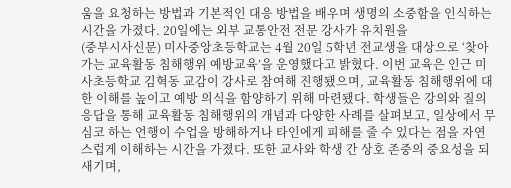움을 요청하는 방법과 기본적인 대응 방법을 배우며 생명의 소중함을 인식하는 시간을 가졌다. 20일에는 외부 교통안전 전문 강사가 유치원을
(중부시사신문) 미사중앙초등학교는 4월 20일 5학년 전교생을 대상으로 ‘찾아가는 교육활동 침해행위 예방교육’을 운영했다고 밝혔다. 이번 교육은 인근 미사초등학교 김혁동 교감이 강사로 참여해 진행됐으며, 교육활동 침해행위에 대한 이해를 높이고 예방 의식을 함양하기 위해 마련됐다. 학생들은 강의와 질의응답을 통해 교육활동 침해행위의 개념과 다양한 사례를 살펴보고, 일상에서 무심코 하는 언행이 수업을 방해하거나 타인에게 피해를 줄 수 있다는 점을 자연스럽게 이해하는 시간을 가졌다. 또한 교사와 학생 간 상호 존중의 중요성을 되새기며,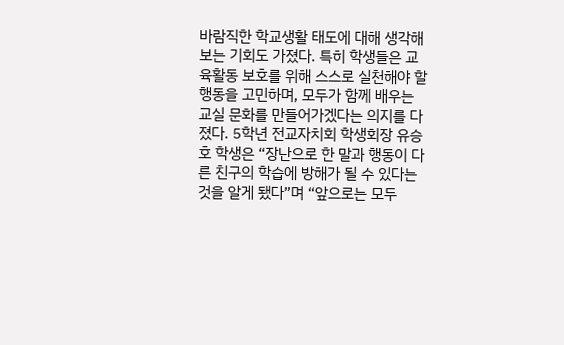바람직한 학교생활 태도에 대해 생각해 보는 기회도 가졌다. 특히 학생들은 교육활동 보호를 위해 스스로 실천해야 할 행동을 고민하며, 모두가 함께 배우는 교실 문화를 만들어가겠다는 의지를 다졌다. 5학년 전교자치회 학생회장 유승호 학생은 “장난으로 한 말과 행동이 다른 친구의 학습에 방해가 될 수 있다는 것을 알게 됐다”며 “앞으로는 모두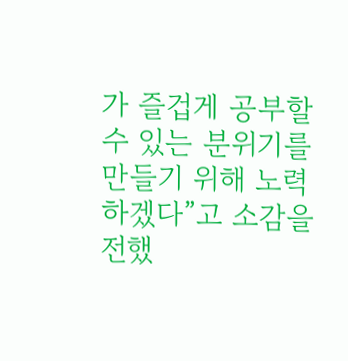가 즐겁게 공부할 수 있는 분위기를 만들기 위해 노력하겠다”고 소감을 전했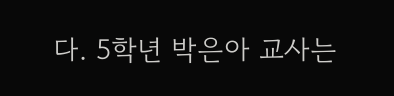다. 5학년 박은아 교사는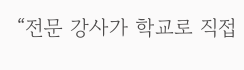“전문 강사가 학교로 직접